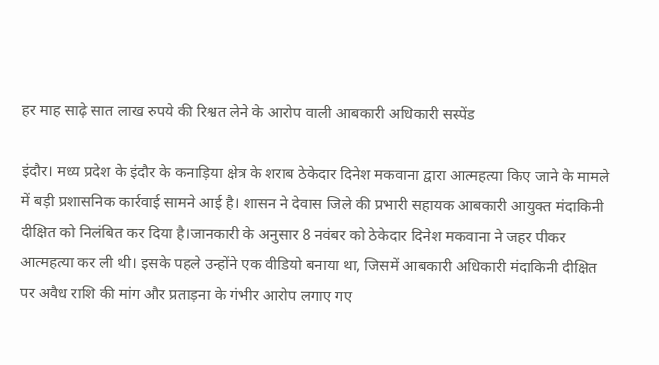हर माह साढ़े सात लाख रुपये की रिश्वत लेने के आरोप वाली आबकारी अधिकारी सस्पेंड

इंदौर। मध्य प्रदेश के इंदौर के कनाड़िया क्षेत्र के शराब ठेकेदार दिनेश मकवाना द्वारा आत्महत्या किए जाने के मामले में बड़ी प्रशासनिक कार्रवाई सामने आई है। शासन ने देवास जिले की प्रभारी सहायक आबकारी आयुक्त मंदाकिनी दीक्षित को निलंबित कर दिया है।जानकारी के अनुसार 8 नवंबर को ठेकेदार दिनेश मकवाना ने जहर पीकर आत्महत्या कर ली थी। इसके पहले उन्होंने एक वीडियो बनाया था, जिसमें आबकारी अधिकारी मंदाकिनी दीक्षित पर अवैध राशि की मांग और प्रताड़ना के गंभीर आरोप लगाए गए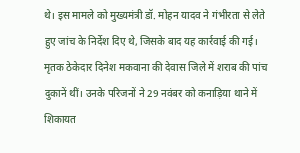थे। इस मामले को मुख्यमंत्री डॉ. मोहन यादव ने गंभीरता से लेते हुए जांच के निर्देश दिए थे, जिसके बाद यह कार्रवाई की गई।
मृतक ठेकेदार दिनेश मकवाना की देवास जिले में शराब की पांच दुकानें थीं। उनके परिजनों ने 29 नवंबर को कनाड़िया थाने में शिकायत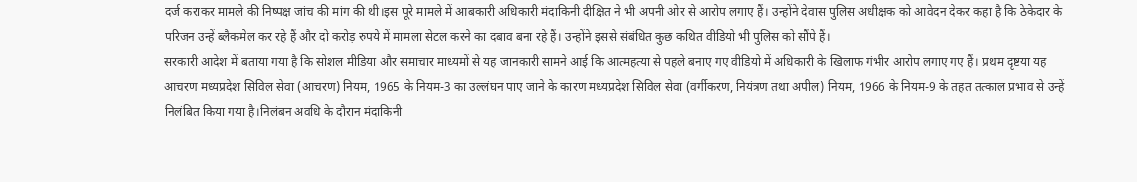दर्ज कराकर मामले की निष्पक्ष जांच की मांग की थी।इस पूरे मामले में आबकारी अधिकारी मंदाकिनी दीक्षित ने भी अपनी ओर से आरोप लगाए हैं। उन्होंने देवास पुलिस अधीक्षक को आवेदन देकर कहा है कि ठेकेदार के परिजन उन्हें ब्लैकमेल कर रहे हैं और दो करोड़ रुपये में मामला सेटल करने का दबाव बना रहे हैं। उन्होंने इससे संबंधित कुछ कथित वीडियो भी पुलिस को सौंपे हैं।
सरकारी आदेश में बताया गया है कि सोशल मीडिया और समाचार माध्यमों से यह जानकारी सामने आई कि आत्महत्या से पहले बनाए गए वीडियो में अधिकारी के खिलाफ गंभीर आरोप लगाए गए हैं। प्रथम दृष्टया यह आचरण मध्यप्रदेश सिविल सेवा (आचरण) नियम, 1965 के नियम-3 का उल्लंघन पाए जाने के कारण मध्यप्रदेश सिविल सेवा (वर्गीकरण, नियंत्रण तथा अपील) नियम, 1966 के नियम-9 के तहत तत्काल प्रभाव से उन्हें निलंबित किया गया है।निलंबन अवधि के दौरान मंदाकिनी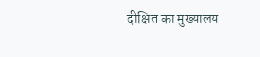दीक्षित का मुख्यालय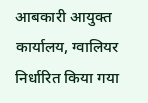आबकारी आयुक्त कार्यालय, ग्वालियर निर्धारित किया गया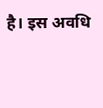है। इस अवधि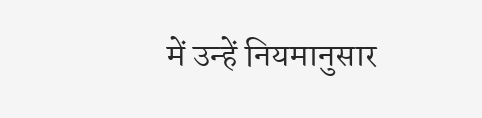में उन्हें नियमानुसार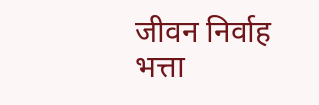जीवन निर्वाह भत्ता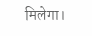मिलेगा।